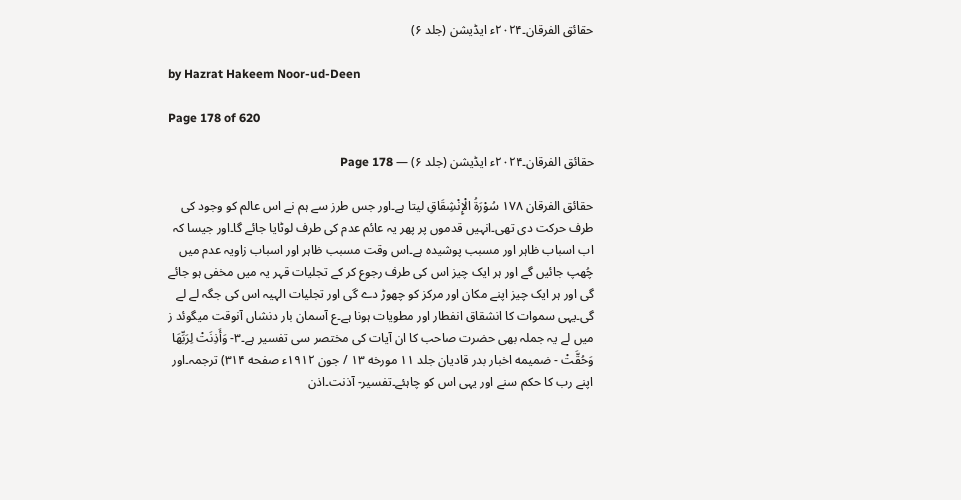حقائق الفرقان۔۲۰۲۴ء ایڈیشن (جلد ۶)

by Hazrat Hakeem Noor-ud-Deen

Page 178 of 620

حقائق الفرقان۔۲۰۲۴ء ایڈیشن (جلد ۶) — Page 178

حقائق الفرقان ۱۷۸ سُوْرَةُ الْإِنْشِقَاقِ لیتا ہے۔اور جس طرز سے ہم نے اس عالم کو وجود کی طرف حرکت دی تھی۔انہیں قدموں پر پھر یہ عائم عدم کی طرف لوٹایا جائے گا۔اور جیسا کہ اب اسباب ظاہر اور مسبب پوشیدہ ہے۔اس وقت مسبب ظاہر اور اسباب زاویہ عدم میں چُھپ جائیں گے اور ہر ایک چیز اس کی طرف رجوع کر کے تجلیات قہر یہ میں مخفی ہو جائے گی اور ہر ایک چیز اپنے مکان اور مرکز کو چھوڑ دے گی اور تجلیات الہیہ اس کی جگہ لے لے گی۔یہی سموات کا انشقاق انفطار اور مطویات ہونا ہے۔ع آسمان بار دنشاں آنوقت میگوئد ز میں لے یہ جملہ بھی حضرت صاحب کا ان آیات کی مختصر سی تفسیر ہے۔٣- وَأَذِنَتْ لِرَبِّهَا وَحُقَّتْ - ضمیمه اخبار بدر قادیان جلد ۱۱ مورخه ۱۳ / جون ۱۹۱۲ء صفحه ۳۱۴) ترجمہ۔اور اپنے رب کا حکم سنے اور یہی اس کو چاہئے۔تفسیر- آذنت۔اذن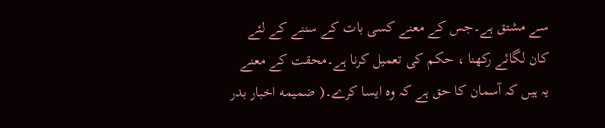سے مشتق ہے۔جس کے معنے کسی بات کے سننے کے لئے کان لگائے رکھنا ، حکم کی تعمیل کرنا ہے۔محقت کے معنے یہ ہیں کہ آسمان کا حق ہے کہ وہ ایسا کرے۔( ضمیمه اخبار بدر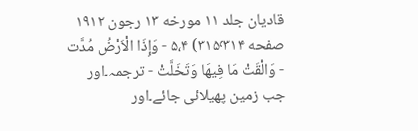قادیان جلد ۱۱ مورخه ۱۳ رجون ۱۹۱۲ صفحه ۳۱۵٬۳۱۴) ۵،۴ - وَإِذَا الْاَرْضُ مُدَّت - وَالْقَتْ مَا فِيهَا وَتَخَلَّتْ - ترجمہ۔اور جب زمین پھیلائی جائے۔اور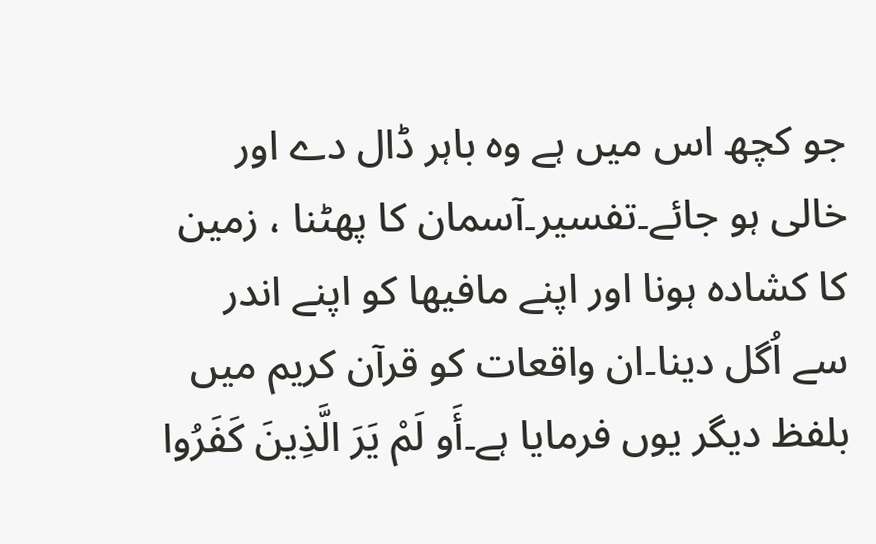جو کچھ اس میں ہے وہ باہر ڈال دے اور خالی ہو جائے۔تفسیر۔آسمان کا پھٹنا ، زمین کا کشادہ ہونا اور اپنے مافیھا کو اپنے اندر سے اُگل دینا۔ان واقعات کو قرآن کریم میں بلفظ دیگر یوں فرمایا ہے۔أَو لَمْ يَرَ الَّذِينَ كَفَرُوا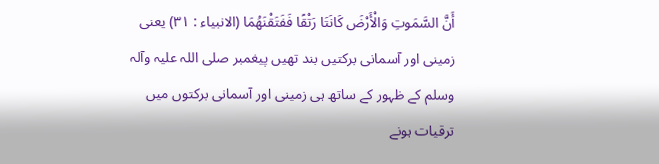أَنَّ السَّمَوتِ وَالْأَرْضَ كَانَتَا رَتْقًا فَفَتَقْنَهُمَا (الانبياء : ۳۱) یعنی زمینی اور آسمانی برکتیں بند تھیں پیغمبر صلی اللہ علیہ وآلہ وسلم کے ظہور کے ساتھ ہی زمینی اور آسمانی برکتوں میں ترقیات ہونے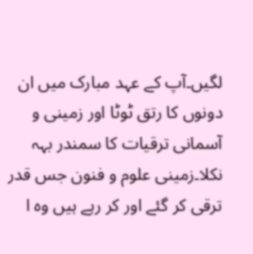لگیں۔آپ کے عہد مبارک میں ان دونوں کا رتق ٹوٹا اور زمینی و آسمانی ترقیات کا سمندر بہہ نکلا۔زمینی علوم و فنون جس قدر ترقی کر گئے اور کر رہے ہیں وہ ا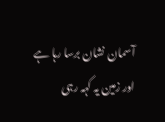آسمان نشان برسا رہا ہے اور زمین یہ کہہ رہی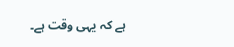ہے کہ یہی وقت ہے۔